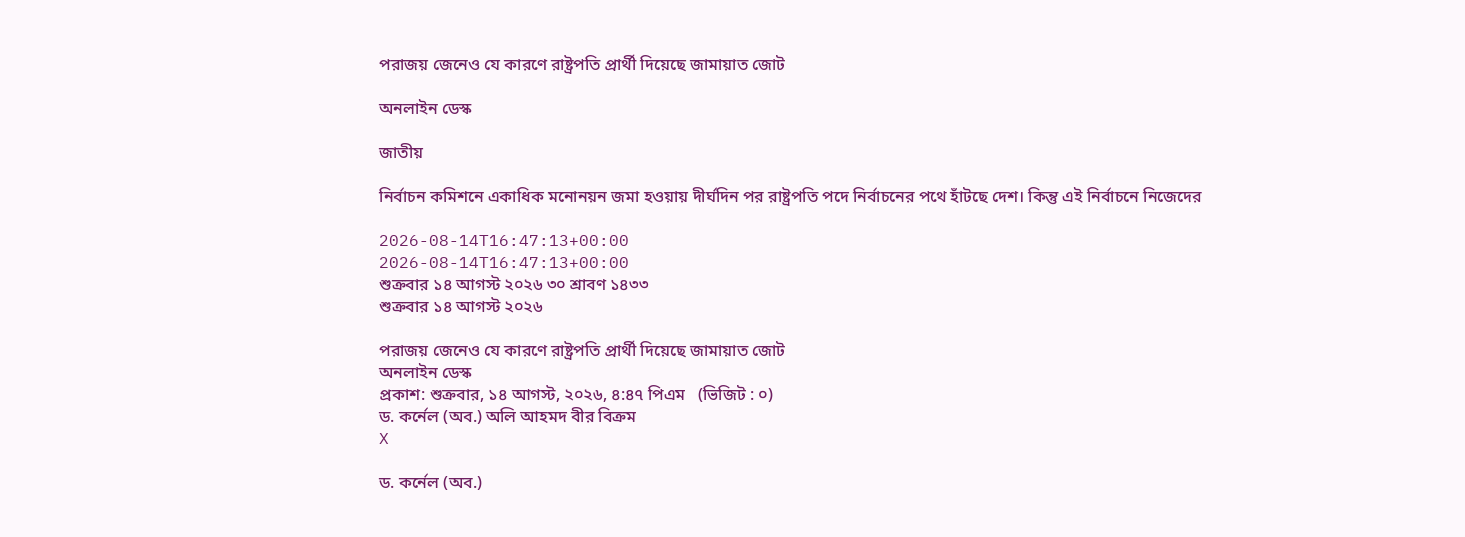পরাজয় জেনেও যে কারণে রাষ্ট্রপতি প্রার্থী দিয়েছে জামায়াত জোট

অনলাইন ডেস্ক

জাতীয়

নির্বাচন কমিশনে একাধিক মনোনয়ন জমা হওয়ায় দীর্ঘদিন পর রাষ্ট্রপতি পদে নির্বাচনের পথে হাঁটছে দেশ। কিন্তু এই নির্বাচনে নিজেদের

2026-08-14T16:47:13+00:00
2026-08-14T16:47:13+00:00
শুক্রবার ১৪ আগস্ট ২০২৬ ৩০ শ্রাবণ ১৪৩৩
শুক্রবার ১৪ আগস্ট ২০২৬

পরাজয় জেনেও যে কারণে রাষ্ট্রপতি প্রার্থী দিয়েছে জামায়াত জোট
অনলাইন ডেস্ক
প্রকাশ: শুক্রবার, ১৪ আগস্ট, ২০২৬, ৪:৪৭ পিএম   (ভিজিট : ০)
ড. কর্নেল (অব.) অলি আহমদ বীর বিক্রম
X

ড. কর্নেল (অব.)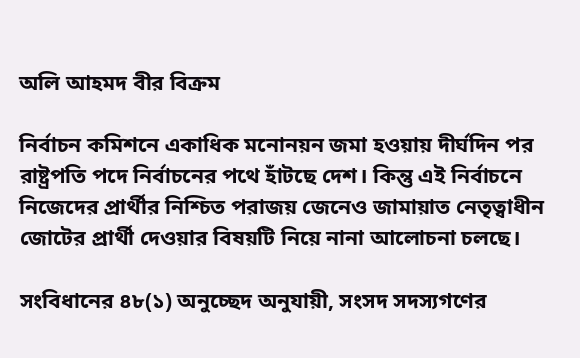অলি আহমদ বীর বিক্রম

নির্বাচন কমিশনে একাধিক মনোনয়ন জমা হওয়ায় দীর্ঘদিন পর রাষ্ট্রপতি পদে নির্বাচনের পথে হাঁটছে দেশ। কিন্তু এই নির্বাচনে নিজেদের প্রার্থীর নিশ্চিত পরাজয় জেনেও জামায়াত নেতৃত্বাধীন জোটের প্রার্থী দেওয়ার বিষয়টি নিয়ে নানা আলোচনা চলছে।

সংবিধানের ৪৮(১) অনুচ্ছেদ অনুযায়ী, সংসদ সদস্যগণের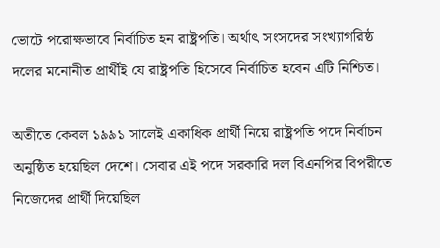ভোটে পরোক্ষভাবে নির্বাচিত হন রাষ্ট্রপতি। অর্থাৎ সংসদের সংখ্যাগরিষ্ঠ দলের মনোনীত প্রার্থীই যে রাষ্ট্রপতি হিসেবে নির্বাচিত হবেন এটি নিশ্চিত।

অতীতে কেবল ১৯৯১ সালেই একাধিক প্রার্থী নিয়ে রাষ্ট্রপতি পদে নির্বাচন অনুষ্ঠিত হয়েছিল দেশে। সেবার এই পদে সরকারি দল বিএনপির বিপরীতে নিজেদের প্রার্থী দিয়েছিল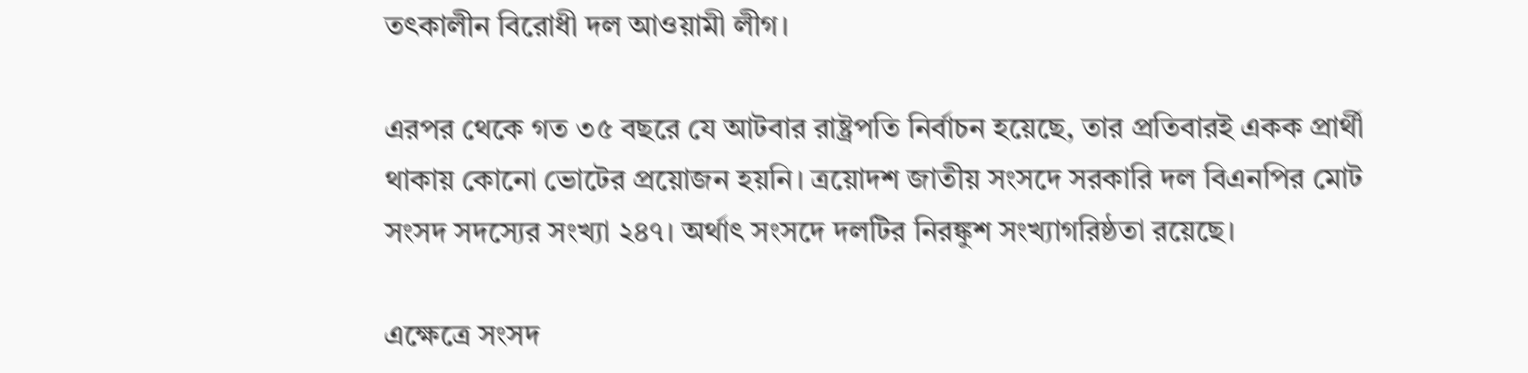তৎকালীন বিরোধী দল আওয়ামী লীগ।

এরপর থেকে গত ৩৫ বছরে যে আটবার রাষ্ট্রপতি নির্বাচন হয়েছে, তার প্রতিবারই একক প্রার্থী থাকায় কোনো ভোটের প্রয়োজন হয়নি। ত্রয়োদশ জাতীয় সংসদে সরকারি দল বিএনপির মোট সংসদ সদস্যের সংখ্যা ২৪৭। অর্থাৎ সংসদে দলটির নিরঙ্কুশ সংখ্যাগরিষ্ঠতা রয়েছে।

এক্ষেত্রে সংসদ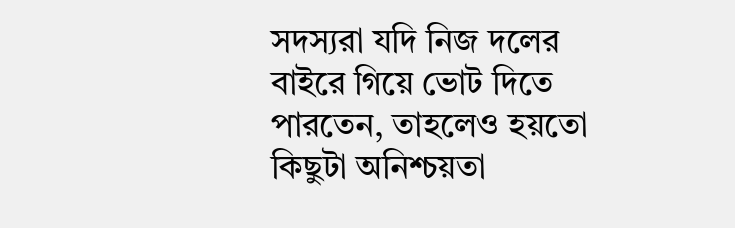সদস্যরা যদি নিজ দলের বাইরে গিয়ে ভোট দিতে পারতেন, তাহলেও হয়তো কিছুটা অনিশ্চয়তা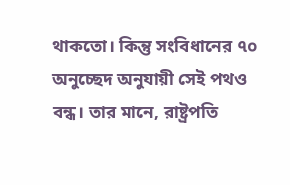থাকতো। কিন্তু সংবিধানের ৭০ অনুচ্ছেদ অনুযায়ী সেই পথও বন্ধ। তার মানে, রাষ্ট্রপতি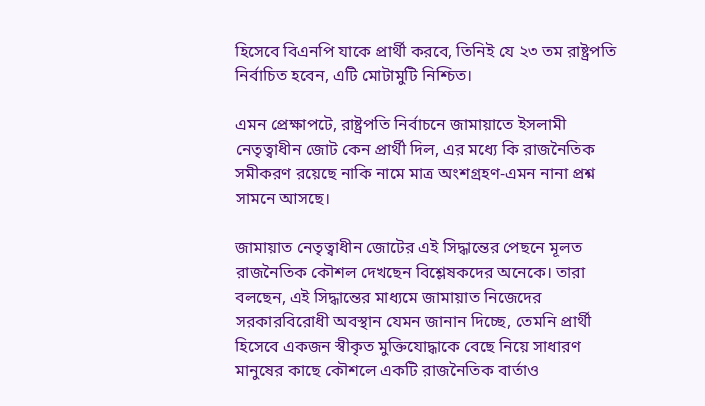হিসেবে বিএনপি যাকে প্রার্থী করবে, তিনিই যে ২৩ তম রাষ্ট্রপতি নির্বাচিত হবেন, এটি মোটামুটি নিশ্চিত।

এমন প্রেক্ষাপটে, রাষ্ট্রপতি নির্বাচনে জামায়াতে ইসলামী নেতৃত্বাধীন জোট কেন প্রার্থী দিল, এর মধ্যে কি রাজনৈতিক সমীকরণ রয়েছে নাকি নামে মাত্র অংশগ্রহণ-এমন নানা প্রশ্ন সামনে আসছে।

জামায়াত নেতৃত্বাধীন জোটের এই সিদ্ধান্তের পেছনে মূলত রাজনৈতিক কৌশল দেখছেন বিশ্লেষকদের অনেকে। তারা বলছেন, এই সিদ্ধান্তের মাধ্যমে জামায়াত নিজেদের সরকারবিরোধী অবস্থান যেমন জানান দিচ্ছে, তেমনি প্রার্থী হিসেবে একজন স্বীকৃত মুক্তিযোদ্ধাকে বেছে নিয়ে সাধারণ মানুষের কাছে কৌশলে একটি রাজনৈতিক বার্তাও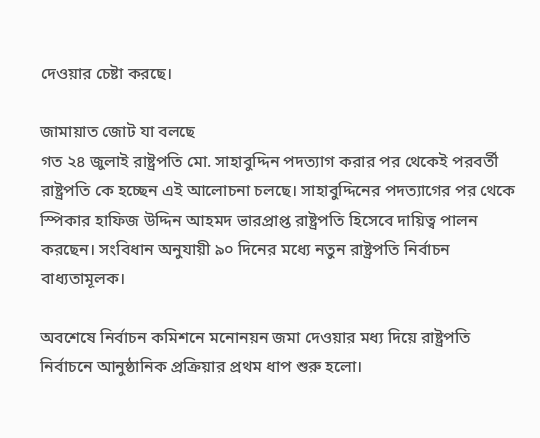দেওয়ার চেষ্টা করছে।

জামায়াত জোট যা বলছে
গত ২৪ জুলাই রাষ্ট্রপতি মো. সাহাবুদ্দিন পদত্যাগ করার পর থেকেই পরবর্তী রাষ্ট্রপতি কে হচ্ছেন এই আলোচনা চলছে। সাহাবুদ্দিনের পদত্যাগের পর থেকে স্পিকার হাফিজ উদ্দিন আহমদ ভারপ্রাপ্ত রাষ্ট্রপতি হিসেবে দায়িত্ব পালন করছেন। সংবিধান অনুযায়ী ৯০ দিনের মধ্যে নতুন রাষ্ট্রপতি নির্বাচন বাধ্যতামূলক।

অবশেষে নির্বাচন কমিশনে মনোনয়ন জমা দেওয়ার মধ্য দিয়ে রাষ্ট্রপতি নির্বাচনে আনুষ্ঠানিক প্রক্রিয়ার প্রথম ধাপ শুরু হলো।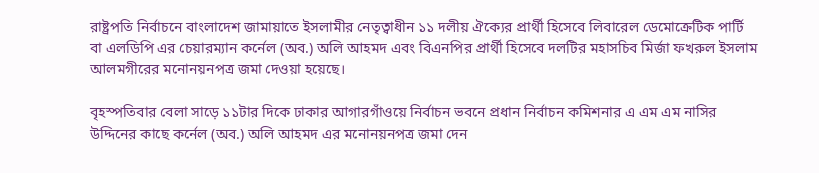রাষ্ট্রপতি নির্বাচনে বাংলাদেশ জামায়াতে ইসলামীর নেতৃত্বাধীন ১১ দলীয় ঐক্যের প্রার্থী হিসেবে লিবারেল ডেমোক্রেটিক পার্টি বা এলডিপি এর চেয়ারম্যান কর্নেল (অব.) অলি আহমদ এবং বিএনপির প্রার্থী হিসেবে দলটির মহাসচিব মির্জা ফখরুল ইসলাম আলমগীরের মনোনয়নপত্র জমা দেওয়া হয়েছে।

বৃহস্পতিবার বেলা সাড়ে ১১টার দিকে ঢাকার আগারগাঁওয়ে নির্বাচন ভবনে প্রধান নির্বাচন কমিশনার এ এম এম নাসির উদ্দিনের কাছে কর্নেল (অব.) অলি আহমদ এর মনোনয়নপত্র জমা দেন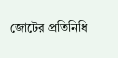জোটের প্রতিনিধি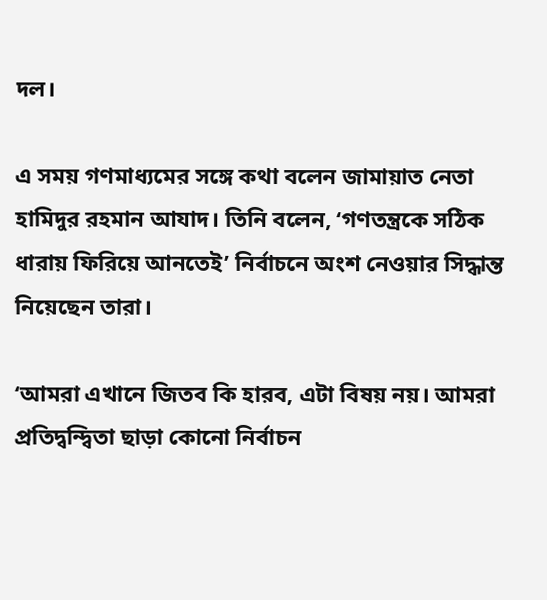দল।

এ সময় গণমাধ্যমের সঙ্গে কথা বলেন জামায়াত নেতা হামিদুর রহমান আযাদ। তিনি বলেন, ‘গণতন্ত্রকে সঠিক ধারায় ফিরিয়ে আনতেই’ নির্বাচনে অংশ নেওয়ার সিদ্ধান্ত নিয়েছেন তারা।

‘আমরা এখানে জিতব কি হারব, এটা বিষয় নয়। আমরা প্রতিদ্বন্দ্বিতা ছাড়া কোনো নির্বাচন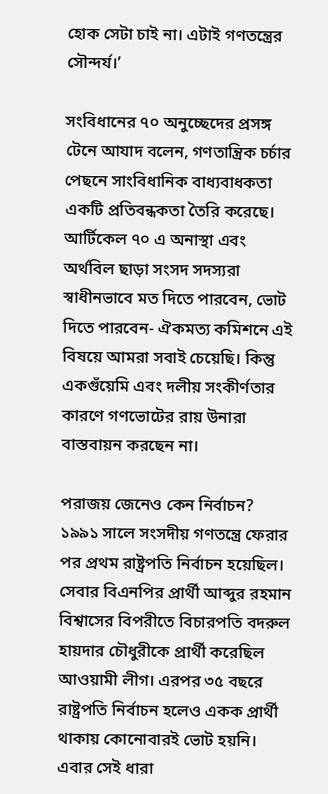হোক সেটা চাই না। এটাই গণতন্ত্রের সৌন্দর্য।’

সংবিধানের ৭০ অনুচ্ছেদের প্রসঙ্গ টেনে আযাদ বলেন, গণতান্ত্রিক চর্চার পেছনে সাংবিধানিক বাধ্যবাধকতা একটি প্রতিবন্ধকতা তৈরি করেছে। আর্টিকেল ৭০ এ অনাস্থা এবং অর্থবিল ছাড়া সংসদ সদস্যরা স্বাধীনভাবে মত দিতে পারবেন, ভোট দিতে পারবেন- ঐকমত্য কমিশনে এই বিষয়ে আমরা সবাই চেয়েছি। কিন্তু একগুঁয়েমি এবং দলীয় সংকীর্ণতার কারণে গণভোটের রায় উনারা বাস্তবায়ন করছেন না।

পরাজয় জেনেও কেন নির্বাচন?
১৯৯১ সালে সংসদীয় গণতন্ত্রে ফেরার পর প্রথম রাষ্ট্রপতি নির্বাচন হয়েছিল। সেবার বিএনপির প্রার্থী আব্দুর রহমান বিশ্বাসের বিপরীতে বিচারপতি বদরুল হায়দার চৌধুরীকে প্রার্থী করেছিল আওয়ামী লীগ। এরপর ৩৫ বছরে রাষ্ট্রপতি নির্বাচন হলেও একক প্রার্থী থাকায় কোনোবারই ভোট হয়নি। এবার সেই ধারা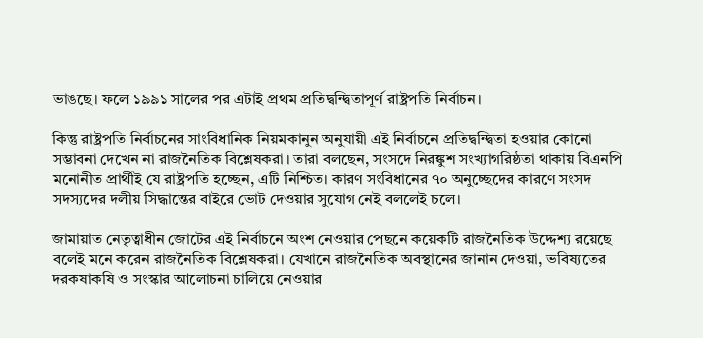ভাঙছে। ফলে ১৯৯১ সালের পর এটাই প্রথম প্রতিদ্বন্দ্বিতাপূর্ণ রাষ্ট্রপতি নির্বাচন।

কিন্তু রাষ্ট্রপতি নির্বাচনের সাংবিধানিক নিয়মকানুন অনুযায়ী এই নির্বাচনে প্রতিদ্বন্দ্বিতা হওয়ার কোনো সম্ভাবনা দেখেন না রাজনৈতিক বিশ্লেষকরা। তারা বলছেন, সংসদে নিরঙ্কুশ সংখ্যাগরিষ্ঠতা থাকায় বিএনপি মনোনীত প্রার্থীই যে রাষ্ট্রপতি হচ্ছেন, এটি নিশ্চিত। কারণ সংবিধানের ৭০ অনুচ্ছেদের কারণে সংসদ সদস্যদের দলীয় সিদ্ধান্তের বাইরে ভোট দেওয়ার সুযোগ নেই বললেই চলে।

জামায়াত নেতৃত্বাধীন জোটের এই নির্বাচনে অংশ নেওয়ার পেছনে কয়েকটি রাজনৈতিক উদ্দেশ্য রয়েছে বলেই মনে করেন রাজনৈতিক বিশ্লেষকরা। যেখানে রাজনৈতিক অবস্থানের জানান দেওয়া, ভবিষ্যতের দরকষাকষি ও সংস্কার আলোচনা চালিয়ে নেওয়ার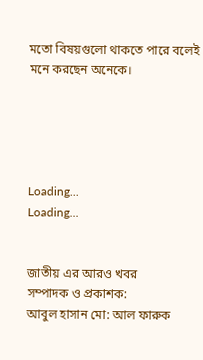মতো বিষয়গুলো থাকতে পারে বলেই মনে করছেন অনেকে।





Loading...
Loading...


জাতীয় এর আরও খবর
সম্পাদক ও প্রকাশক:
আবুল হাসান মো: আল ফারুক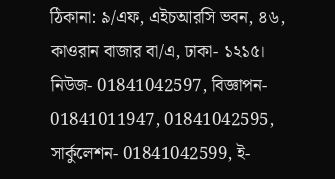ঠিকানা: ৯/এফ, এইচআরসি ভবন, ৪৬, কাওরান বাজার বা/এ, ঢাকা- ১২১৫।
নিউজ- 01841042597, বিজ্ঞাপন- 01841011947, 01841042595, সার্কুলেশন- 01841042599, ই-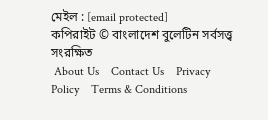মেইল : [email protected]
কপিরাইট © বাংলাদেশ বুলেটিন সর্বসত্ত্ব সংরক্ষিত
 About Us    Contact Us    Privacy Policy    Terms & Conditions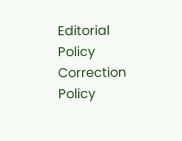Editorial Policy    Correction Policy